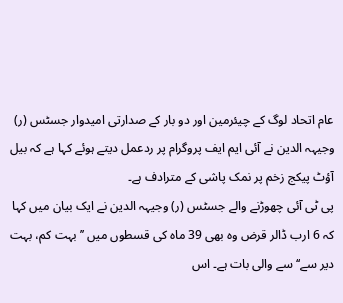عام اتحاد لوگ کے چیئرمین اور دو بار کے صدارتی امیدوار جسٹس (ر) وجیہہ الدین نے آئی ایم ایف پروگرام پر ردعمل دیتے ہوئے کہا ہے کہ بیل آؤٹ پیکج زخم پر نمک پاشی کے مترادف ہے۔
پی ٹی آئی چھوڑنے والے جسٹس (ر) وجیہہ الدین نے ایک بیان میں کہا کہ 6 ارب ڈالر قرض وہ بھی 39 ماہ کی قسطوں میں ’’بہت کم، بہت دیر سے‘‘ سے والی بات ہے۔ اس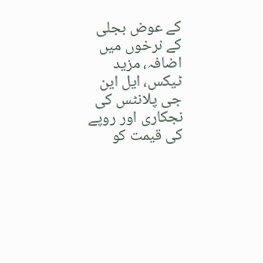کے عوض بجلی کے نرخوں میں اضافہ، مزید ٹیکس، ایل این جی پلانٹس کی نجکاری اور روپے کی قیمت کو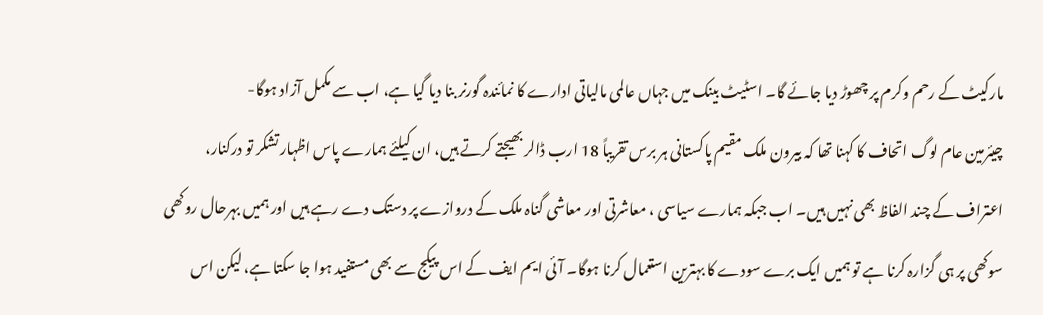مارکیٹ کے رحم وکرم پر چھوڑ دیا جائے گا۔ اسٹیٹ بینک میں جہاں عالمی مالیاتی ادارے کا نمائندہ گورنر بنا دیا گیا ہے، اب سے مکمل آزاد ہوگا-
چیئرمین عام لوگ اتحاف کا کہنا تھا کہ بیرون ملک مقیم پاکستانی ہر برس تقریباً 18 ارب ڈالر بھیجتے کرتے ہیں، ان کیلئے ہمارے پاس اظہار تشکر تو درکنار، اعتراف کے چند الفاظ بھی نہیں ہیں۔ اب جبکہ ہمارے سیاسی ، معاشرتی اور معاشی گناہ ملک کے دروازے پر دستک دے رہے ہیں اور ہمیں بہرحال روکھی سوکھی پر ہی گزارہ کرنا ہے تو ہمیں ایک برے سودے کا بہترین استعمال کرنا ہوگا۔ آئی ایم ایف کے اس پیکج سے بھی مستفید ہوا جا سکتا ہے، لیکن اس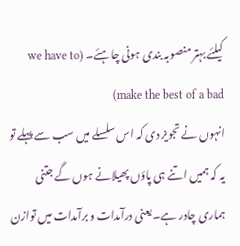کیلئے بہتر منصوبہ بندی ہونی چاہئے۔ (we have to make the best of a bad)
انہوں نے تجویز دی کہ اس سلسلے میں سب سے پہلے تو یہ کہ ہمیں اتنے ہی پاؤں پھیلانے ہوں گے جتنی ہماری چادر ہے۔ یعنی درآمدات و برآمدات میں توازن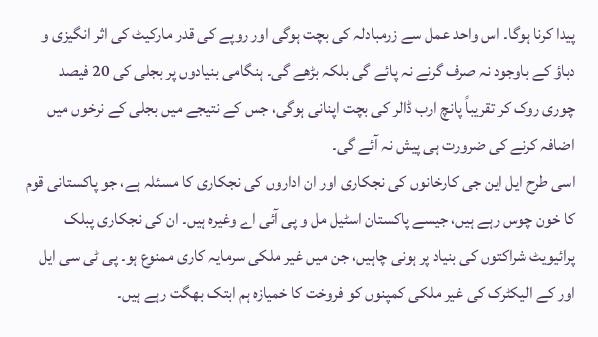پیدا کرنا ہوگا۔ اس واحد عمل سے زرمبادلہ کی بچت ہوگی اور روپے کی قدر مارکیٹ کی اثر انگیزی و دباؤ کے باوجود نہ صرف گرنے نہ پائے گی بلکہ بڑھے گی۔ ہنگامی بنیادوں پر بجلی کی 20 فیصد چوری روک کر تقریباً پانچ ارب ڈالر کی بچت اپنانی ہوگی، جس کے نتیجے میں بجلی کے نرخوں میں اضافہ کرنے کی ضرورت ہی پیش نہ آئے گی۔
اسی طرح ایل این جی کارخانوں کی نجکاری اور ان اداروں کی نجکاری کا مسئلہ ہے، جو پاکستانی قوم کا خون چوس رہے ہیں، جیسے پاکستان اسٹیل مل و پی آئی اے وغیرہ ہیں۔ ان کی نجکاری پبلک پرائیویٹ شراکتوں کی بنیاد پر ہونی چاہیں، جن میں غیر ملکی سرمایہ کاری ممنوع ہو۔ پی ٹی سی ایل اور کے الیکٹرک کی غیر ملکی کمپنوں کو فروخت کا خمیازہ ہم ابتک بھگت رہے ہیں۔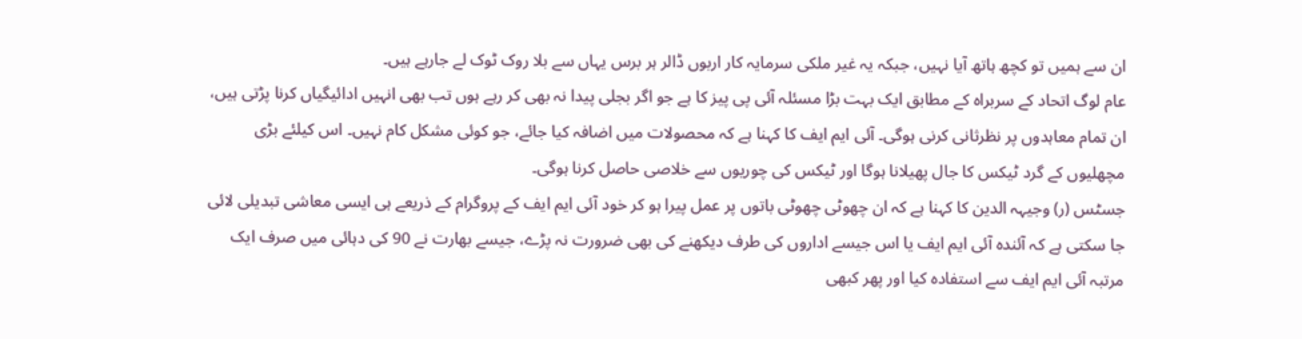ان سے ہمیں تو کچھ ہاتھ آیا نہیں، جبکہ یہ غیر ملکی سرمایہ کار اربوں ڈالر ہر برس یہاں سے بلا روک ٹوک لے جارہے ہیں۔
عام لوگ اتحاد کے سربراہ کے مطابق ایک بہت بڑا مسئلہ آئی پی پیز کا ہے جو اگر بجلی پیدا نہ بھی کر رہے ہوں تب بھی انہیں ادائیگیاں کرنا پڑتی ہیں، ان تمام معاہدوں پر نظرثانی کرنی ہوگی۔ آئی ایم ایف کا کہنا ہے کہ محصولات میں اضافہ کیا جائے، جو کوئی مشکل کام نہیں۔ اس کیلئے بڑی مچھلیوں کے گرد ٹیکس کا جال پھیلانا ہوگا اور ٹیکس کی چوریوں سے خلاصی حاصل کرنا ہوگی۔
جسٹس (ر) وجیہہ الدین کا کہنا ہے کہ ان چھوٹی چھوٹی باتوں پر عمل پیرا ہو کر خود آئی ایم ایف کے پروگرام کے ذریعے ہی ایسی معاشی تبدیلی لائی جا سکتی ہے کہ آئندہ آئی ایم ایف یا اس جیسے اداروں کی طرف دیکھنے کی بھی ضرورت نہ پڑے، جیسے بھارت نے 90 کی دہائی میں صرف ایک مرتبہ آئی ایم ایف سے استفادہ کیا اور پھر کبھی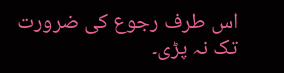اس طرف رجوع کی ضرورت تک نہ پڑی۔